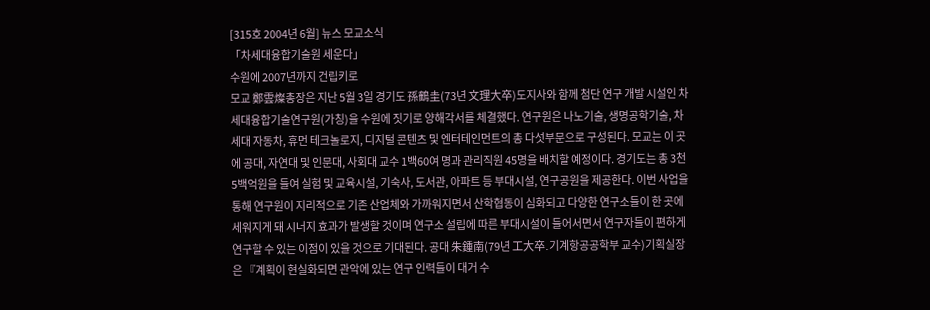[315호 2004년 6월] 뉴스 모교소식
「차세대융합기술원 세운다」
수원에 2007년까지 건립키로
모교 鄭雲燦총장은 지난 5월 3일 경기도 孫鶴圭(73년 文理大卒)도지사와 함께 첨단 연구 개발 시설인 차세대융합기술연구원(가칭)을 수원에 짓기로 양해각서를 체결했다. 연구원은 나노기술, 생명공학기술, 차세대 자동차, 휴먼 테크놀로지, 디지털 콘텐츠 및 엔터테인먼트의 총 다섯부문으로 구성된다. 모교는 이 곳에 공대, 자연대 및 인문대, 사회대 교수 1백60여 명과 관리직원 45명을 배치할 예정이다. 경기도는 총 3천5백억원을 들여 실험 및 교육시설, 기숙사, 도서관, 아파트 등 부대시설, 연구공원을 제공한다. 이번 사업을 통해 연구원이 지리적으로 기존 산업체와 가까워지면서 산학협동이 심화되고 다양한 연구소들이 한 곳에 세워지게 돼 시너지 효과가 발생할 것이며 연구소 설립에 따른 부대시설이 들어서면서 연구자들이 편하게 연구할 수 있는 이점이 있을 것으로 기대된다. 공대 朱鍾南(79년 工大卒․기계항공공학부 교수)기획실장은 『계획이 현실화되면 관악에 있는 연구 인력들이 대거 수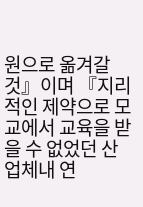원으로 옮겨갈 것』이며 『지리적인 제약으로 모교에서 교육을 받을 수 없었던 산업체내 연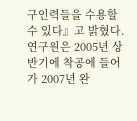구인력들을 수용할 수 있다』고 밝혔다. 연구원은 2005년 상반기에 착공에 들어가 2007년 완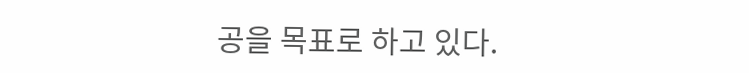공을 목표로 하고 있다.